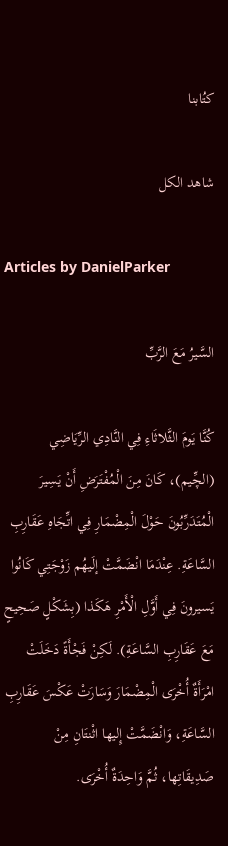كتُابنا

شاهد الكل

Articles by DanielParker

السَّيرُ مَعَ الرَّبِّ

كُنَّا يَومَ الثَّلاثَاءِ فِي النَّادِي الرِّيَاضِي (الچِّيم)، كَانَ مِنَ الْمُفْتَرَضِ أَنْ يَسِيرَ الْمُتَدَرِّبُونَ حَوْلَ الْمِضْمَارِ فِي اتِّجَاهِ عَقَارِبِ السَّاعَةِ. عِنْدَمَا انْضَمَّتْ إلَيهُم زَوْجَتِي كَانُوا يَسيرونَ فِي أَوَّلِ الْأَمْرِ هَكَذا (بِشَكْلٍ صَحِيحٍ مَعَ عَقَارِبِ السَّاعَةِ). لَكِنْ فَجْأَةً دَخَلَتْ امْرَأَةٌ أُخْرَى الْمِضْمَارَ وَسَارَتْ عَكْسَ عَقَارِبِ السَّاعَةِ، وَانْضَمَّتْ إِليها اثْنتَانِ مِنْ صَدِيقَاتِها، ثُمَّ وَاحِدَةٌ أُخْرَى.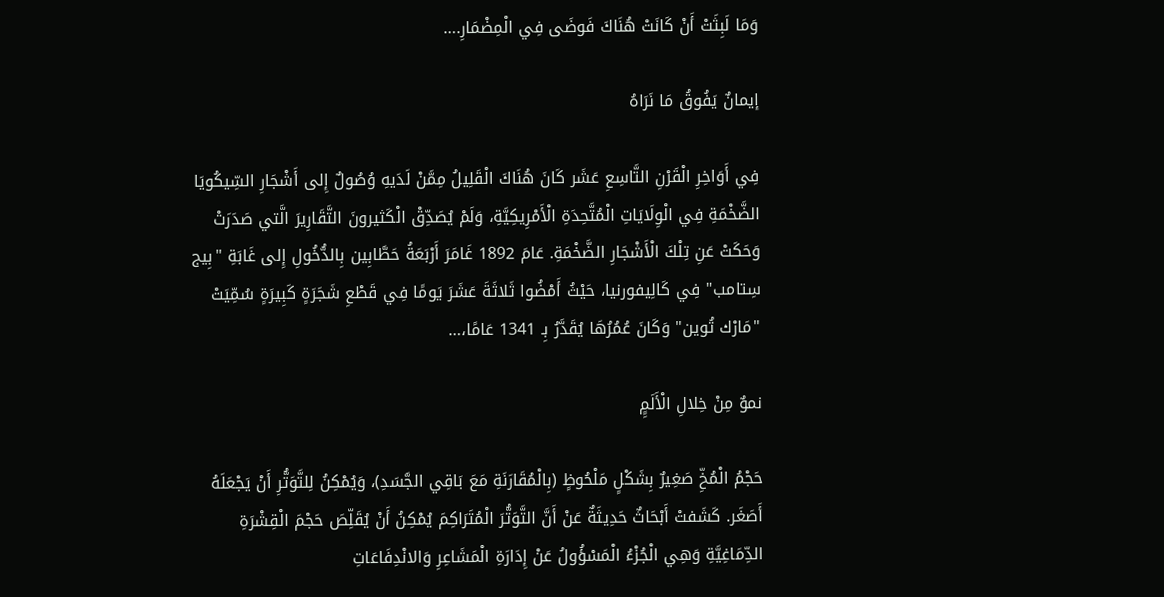وَمَا لَبِثَتْ أَنْ كَانَتْ هُنَاكَ فَوضَى فِي الْمِضْمَارِ.…

إيمانٌ يَفُوقُ مَا نَرَاهُ

فِي أَوَاخِرِ الْقَرْنِ التَّاسِعِ عَشَر كَانَ هُنَاكَ الْقَلِيلُ مِمَّنْ لَدَيهِ وُصُولٌ إِلى أَشْجَارِ السِّيكُويَا الضَّخْمَةِ فِي الْوِلَايَاتِ الْمُتَّحِدَةِ الْأَمْرِيكِيَّةِ، وَلَمْ يُصَدِّقْ الْكَثيرونَ التَّقَارِيرَ الَّتي صَدَرَتْ وَحَكَتْ عَنِ تِلْكَ الْأَشْجَارِ الضَّخْمَةِ. عَامَ 1892 غَامَرَ أَرْبَعَةُ حَطَّابِين بِالدُّخُولِ إِلى غَابَةِ "بِيج سِتامب" فِي كَالِيفورنيا، حَيْثُ أَمْضُوا ثَلاثَةَ عَشَرَ يَومًا فِي قَطْعِ شَجَرَةٍ كَبِيرَةٍ سُمِّيَتْ "مَارْك تُوين" وَكَانَ عُمُرُهَا يُقَدَّرُ بِـ 1341 عَامًا،…

نموٌ مِنْ خِلالِ الْأَلَمٍِ

حَجْمُ الْمُخِّ صَغِيرٌ بِشَكْلٍ مَلْحُوظٍ (بِالْمُقَارَنَةِ مَعَ بَاقِي الجَّسَدِ)، وَيُمْكِنُ لِلتَّوَتُّرِ أَنْ يَجْعَلَهُ أَصَغَر. كَشَفتْ أَبْحَاثٌ حَدِيثَةٌ عَنْ أَنَّ التَّوَتُّرَ الْمُتَرَاكِمَ يُمْكِنُ أَنْ يُقَلِّصَ حَجْمَ الْقِشْرَةِ الدِّمَاغِيَّةِ وَهِي الْجُزْءُ الْمَسْؤُولُ عَنْ إِدَارَةِ الْمَشَاعِرِ وَالانْدِفَاعَاتِ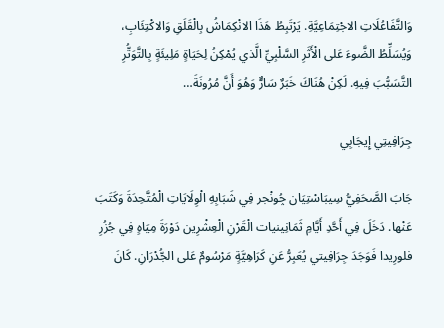وَالتَّفَاعُلَاتِ الاجْتِمَاعِيَّةِ. يَرْتَبِطُ هَذَا الانْكِمَاشُ بِالْقَلَقِ وَالاكْتِئَابِ، وَيُسَلِّطُ الضَّوءَ عَلى الْأَثَرِ السَّلْبِيِّ الَّذي يُمْكِنُ لِحَيَاةٍ مَلِيئَةٍ بِالتَّوَتُّرِ التَّسَبُّبَ فِيهِ. لَكِنْ هُنَاكَ خَبَرٌ سَارٌّ وَهُوَ أَنَّ مُرُونَةَ…

جِرَافِيتِي إِيجَابِي

جَابَ الصَّحَفِيُّ سِيبَاسْتِيَان ݘُونْجر فِي شَبَابِهِ الْوِلَايَاتِ الْمُتَّحِدَةَ وَكَتَبَ عَنْها. دَخَلَ فِي أَحَّدِ أَيَّامِ ثَمَانِينيات الْقَرْنِ الْعِشْرِين دَوْرَةَ مِيَاهٍ فِي جُزُرِ فلورِيدا فَوَجَدَ جِرَافِيتي يُعَبِرُّ عَنِ كَرَاهِيَّةٍ مَرْسُومٌ عَلى الجُّدْرَانِ. كَانَ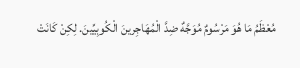مُعْظَمُ مَا هُوَ مَرْسُومٌ مُوَجَّهٌ ضِدَّ الْمُهَاجِرينَ الْكُوبِيِّينَ. لِكِنْ كَانَتْ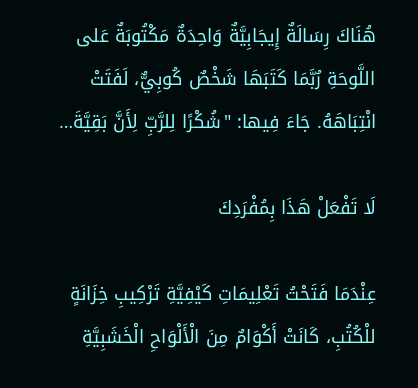هُنَاكَ رِسَالَةٌ إِيجَابِيَّةٌ وَاحِدَةٌ مَكْتُوبَةٌ عَلى اللَّوحَةِ رُبَّمَا كَتَبَهَا شَخْصٌ كُوبِيٌّ، لَفَتَتْ انْتِبَاهَهُ. جَاءَ فِيها: "شُكْرًا لِلرَّبِّ لِأَنَّ بَقِيَّةَ…

لَا تَفْعَلْ هَذَا بِمُفْرَدِكَ

عِنْدَمَا فَتَحْتُ تَعْلِيمَاتِ كَيْفِيَّةِ تَرْكِيبِ خِزَانَةٍ للْكُتُبِ، كَانَتْ أَكْوَامٌ مِنَ الْأَلْوَاحِ الْخَشَبِيَّةِ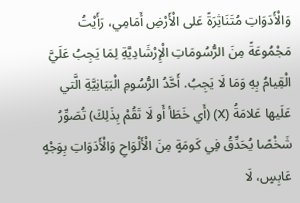وَالْأَدَوَاتِ مُتَنَاثِرَةً عَلى الْأَرْضِ أَمَامِي، رَأَيْتُ مَجْمُوعَةً مِنَ الرُّسُومَاتِ الْإِرْشَادِيَّةِ لِمَا يَجِبُ عَلَيَّ الْقِيامُ بِهِ وَمَا لَا يَجِبُ. أَحَّدُ الرُّسُومِ الْبَيَانِيَّةِ الَّتي عَلَيها عَلامَةُ (X) (أَي خَطَأ أَو لَا تَقُمْ بِذَلِكَ) تُصَوِّرُ شَخْصًا يُحَدِّقُ فِي كَومَةٍ مِنَ الْأَلْوَاحِ وَالْأَدَوَاتِ بِوَجْهٍ عَابِسٍ، لَا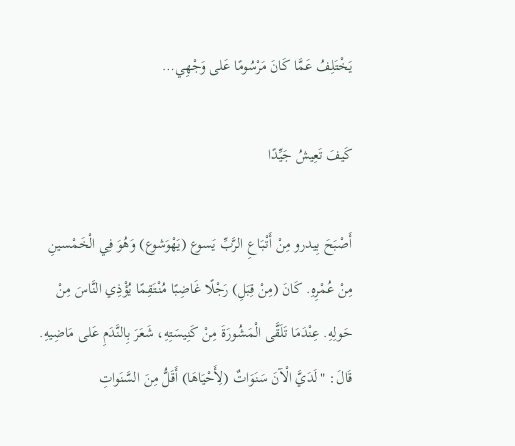يَخْتَلِفُ عَمَّا كَانَ مَرْسُومًا عَلى وَجْهِي…

كَيفَ تَعِيشُ جَيِّدًا

أَصْبَحَ بِيدرو مِنْ أَتْبَاعِ الرَّبِّ يَسوع (يَهْوَشوع) وَهُوَ فِي الْخَمْسينِ مِنْ عُمْرِهِ. كَانَ (مِنْ قِبَلِ) رَجْلًا غَاضِبًا مُنْتَقِمًا يُؤْذِي النَّاسَ مِنْ حَولِهِ. عِنْدَمَا تَلَقَّى الْمَشُورَةَ مِنْ كَنِيسَتِهِ، شَعَرَ بِالنَّدَمِ عَلى مَاضِيهِ. قَالَ: "لَدَيَّ الْآنَ سَنَوَاتٌ (لِأَحْيَاهَا) أَقَلُّ مِنَ السَّنَواتِ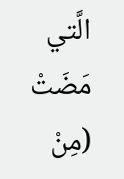الَّتي مَضَتْ (مِنْ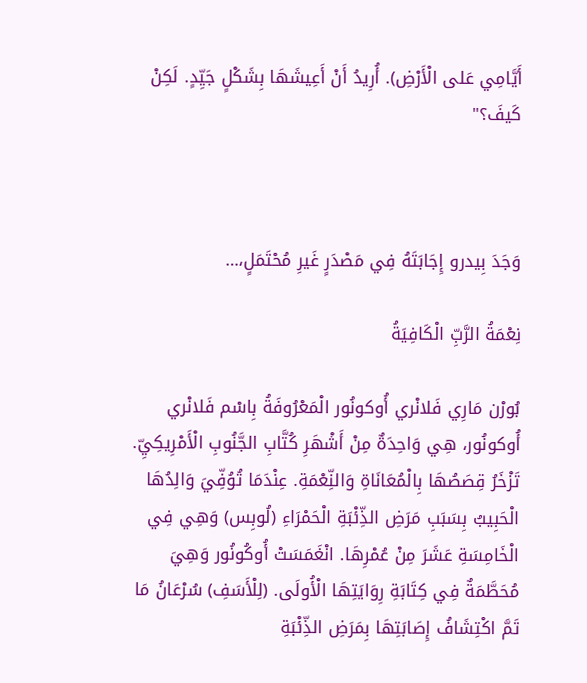أَيَّامِي عَلى الْأَرْضِ). أُرِيدُ أَنْ أَعِيشَهَا بِشَكْلٍ جَيِّدٍ. لَكِنْ كَيفَ؟"



وَجَدَ بِيدرو إِجَابَتَهُ فِي مَصْدَرٍ غَيرِ مُحْتَمَلٍ،…

نِعْمَةُ الرَّبِّ الْكَافِيَةُ

بُورْن مَارِي فَلانْري أُوكونُور الْمَعْرُوفَةُ بِاسْم فَلانْري أُوكونُور، هِي وَاحِدَةٌ مِنْ أَشْهَرِ كُتَّابِ الجَّنُوبِ الْأَمْرِيكِيِّ. تَزْخَرُ قِصَصُهَا بِالْمُعَانَاةِ وَالنِّعْمَةِ. عِنْدَمَا تُوُفِّيَ وَالِدُهَا الْحَبِيبُ بِسَبَبِ مَرَضِ الذِّئْبَةِ الْحَمْرَاءِ (لُوبِس) وَهِي فِي الْخَامِسَةِ عَشَرَ مِنْ عُمْرِهَا. انْغَمَسَتْ أُوكُونُور وَهِيَ مُحَطَّمَةٌ فِي كِتَابَةِ رِوَايَتِهَا الْأُولَى. (لِلْأَسَفِ) سُرْعَانُ مَا تَمَّ اكْتِشَافُ إِصَابَتِهَا بِمَرَضِ الذِّئْبَةِ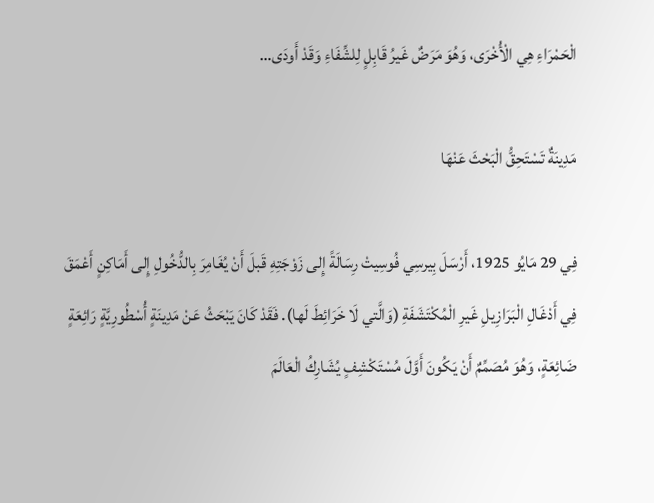الْحَمْرَاءِ هِي الْأُخْرَى، وَهُوَ مَرَضٌ غَيرُ قَابِلٍ لِلشِّفَاءِ وَقَدْ أَودَى…

مَدِينَةٌ تَسْتَحِقُّ الْبَحْثَ عَنْهَا

فِي 29 مَايُو 1925، أَرْسَلَ بِيرسِي فُوسِيتْ رِسَالَةً إِلى زَوْجَتِهِ قَبلَ أَنْ يُغَامِرَ بِالدُّخُولِ إِلى أَمَاكِنٍ أَعْمَقَ فِي أَدْغَالِ الْبَرَازِيلِ غَيرِ الْمُكْتَشَفَةِ (وَالَّتي لَا خَرَائِطَ لَها). فَقَدْ كَانَ يَبْحَثُ عَنْ مَدِينَةٍ أُسْطُورِيَّةٍ رَائِعَةٍ ضَائِعَةٍ، وَهُوَ مُصَمِّمٌ أَنْ يَكُونَ أَوَّلَ مُسْتَكْشِفٍ يُشَارِكُ الْعَالَمَ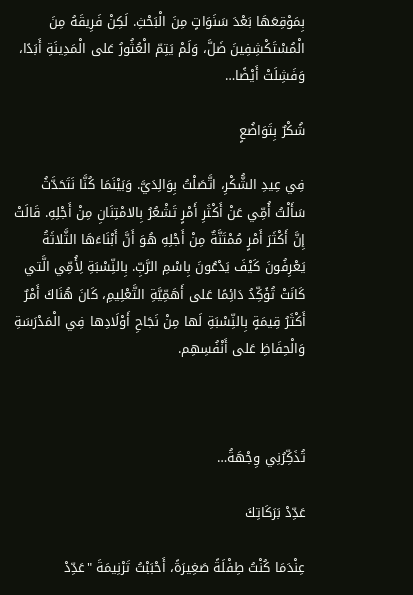بِمَوْقِعَهَا بَعْدَ سَنَوَاتٍ مِنَ الْبَحْثِ. لَكِنْ فَرِيقَهُ مِنَ الْمُسْتَكْشِفِينَ ضَلَّ، وَلَمْ يَتِمّ الْعُثُورُ عَلى الْمَدِينَةِ أَبَدًا، وَفَشِلَتْ أَيْضًا…

شُكْرٌ بِتَوَاضُعٍ

فِي عِيدِ الشُّكْرِ، اتَّصَلْتُ بِوَالِدَيَّ. وَبَيْنَمَا كُنَّا نَتَحَدَّثُ سَأَلْتُ أُمِّي عَنْ أَكْثَرِ أَمْرٍ تَشْعُرُ بِالامْتِنَانِ مِنْ أَجْلِهِ. قَالَتْ إِنَّ أَكْثَرَ أَمْرٍ مُمْتَنَّةٌ مِنْ أَجْلِهِ هُوَ أَنَّ أَبْنَاءَهَا الثَّلاثَةُ يَعْرِفُونَ كَيْفَ يَدْعُونَ بِاسْمِ الرَّبِّ. بِالنِّسْبَةِ لِأُمِّي الَّتي كَانَتْ تُؤَكِّدُ دَائِمًا عَلى أَهَمِّيَّةِ التَّعْلِيمِ، كَانَ هُنَاكَ أَمْرٌ أَكْثَرُ قِيمَةٍ بِالنِّسْبَةِ لَها مِنْ نَجَاحِ أَوْلَادِها فِي الْمَدْرَسَةِ وَالْحِفَاظِ عَلى أَنْفُسِهِم.



تُذَكِّرُنِي وِجْهَةُ…

عَدِّدْ بَرَكَاتِكَ

عِنْدَمَا كُنْتُ طِفْلَةً صَغِيرَةً، أَحْبَبْتُ تَرْنِيمَةَ "عَدِّدْ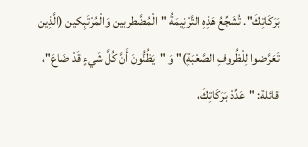بَرَكَاتِكَ". تُشَجِّعُ هَذِهِ التَّرْنِيمَةُ "الْمُضَّطربين وَالْمُرْتَبِكين (الَّذِين تَعَرَّضوا لِلْظُروفِ الصَّعْبَةِ)" وَ "يَظُنُّونَ أَنَّ كُلَّ شَيءٍ قَدْ ضَاعَ"، قائلة: "عَدِّدْ بَرَكَاتِكَ،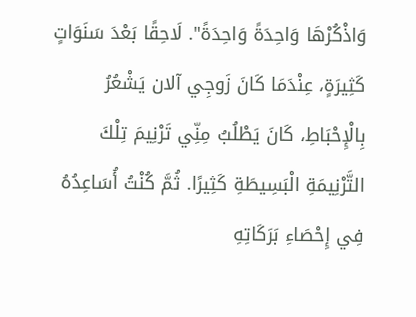وَاذْكُرْهَا وَاحِدَةً وَاحِدَةً". لَاحِقًا بَعْدَ سَنَوَاتٍ كَثِيرَةٍ، عِنْدَمَا كَانَ زَوجِي آلان يَشْعُرُ بِالْإِحْبَاطِ، كَانَ يَطْلُبُ مِنِّي تَرْنِيمَ تِلْكَ التَّرْنِيمَةِ الْبَسِيطَةِ كَثِيرًا. ثُمَّ كُنْتُ أُسَاعِدُهُ فِي إِحْصَاءِ بَرَكَاتِهِ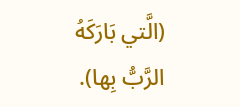(الَّتي بَارَكَهُ الرَّبُّ بِها).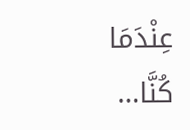عِنْدَمَا كُنَّا…